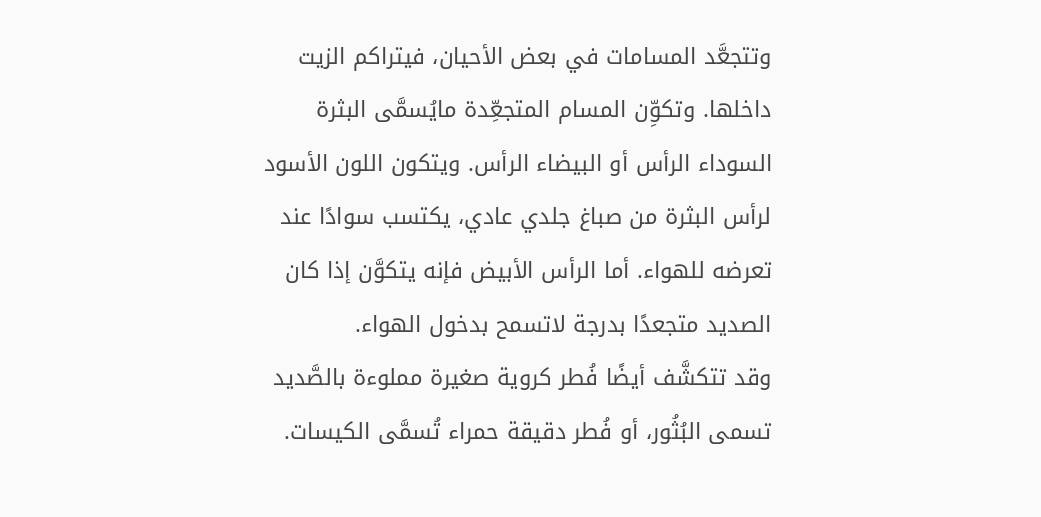وتتجعَّد المسامات في بعض الأحيان، فيتراكم الزيت داخلها. وتكوِّن المسام المتجعِّدة مايُسمَّى البثرة السوداء الرأس أو البيضاء الرأس. ويتكون اللون الأسود لرأس البثرة من صباغ جلدي عادي، يكتسب سوادًا عند تعرضه للهواء. أما الرأس الأبيض فإنه يتكوَّن إذا كان الصديد متجعدًا بدرجة لاتسمح بدخول الهواء.
وقد تتكشَّف أيضًا فُطر كروية صغيرة مملوءة بالصَّديد تسمى البُثُور، أو فُطر دقيقة حمراء تُسمَّى الكيسات.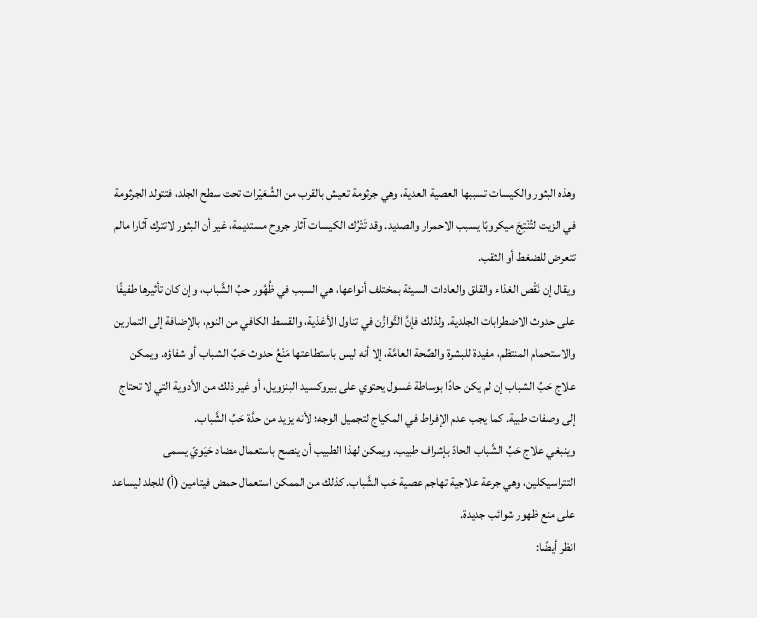وهذه البثور والكيسات تسببها العصية العدية، وهي جرثومة تعيش بالقرب من الشُعَيْرات تحت سطح الجلد، فتتولد الجرثومة في الزيت لتُنْتِجَ ميكروبًا يسبب الاحمرار والصديد. وقد تَتْرُك الكيسات آثار جروح مستديمة، غير أن البثور لاتترك آثارا مالم تتعرض للضغط أو الثقب.
ويقال إن نَقْص الغذاء والقلق والعادات السيئة بمختلف أنواعها، هي السبب في ظُهُور حبِّ الشَّباب، وإن كان تأثيرها طفيفًا على حدوث الاضطرابات الجلدية. ولذلك فإنَّ التَّوازُن في تناول الأغذية، والقسط الكافي من النوم، بالإضافة إلى التمارين والاستحمام المنتظم، مفيدة للبشرة والصِّحة العامَّة، إلا أنه ليس باستطاعتها مَنْعُ حدوث حَبِّ الشباب أو شفاؤه. ويمكن علاج حَبِّ الشباب إن لم يكن حادًا بوساطة غسول يحتوي على بيروكسيد البنزويل، أو غير ذلك من الأدوية التي لا تحتاج إلى وصفات طبية. كما يجب عدم الإفراط في المكياج لتجميل الوجه؛ لأنه يزيد من حدَّة حَبِّ الشَّباب.
وينبغي علاج حَبِّ الشَّباب الحادّ بإشراف طبيب. ويمكن لهذا الطبيب أن ينصح باستعمال مضاد حَيَويّ يسمى التتراسيكلين، وهي جرعة علاجية تهاجم عصية حَب الشَّباب. كذلك من الممكن استعمال حمض فيتامين (أ) للجلد ليساعد على منع ظهور شوائب جديدة.
انظر أيضًا: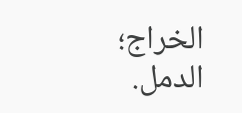الخراج؛ الدمل.